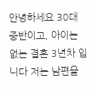안녕하세요 30대 중반이고, 아이는 없는 결혼 3년차 입니다 저는 남편을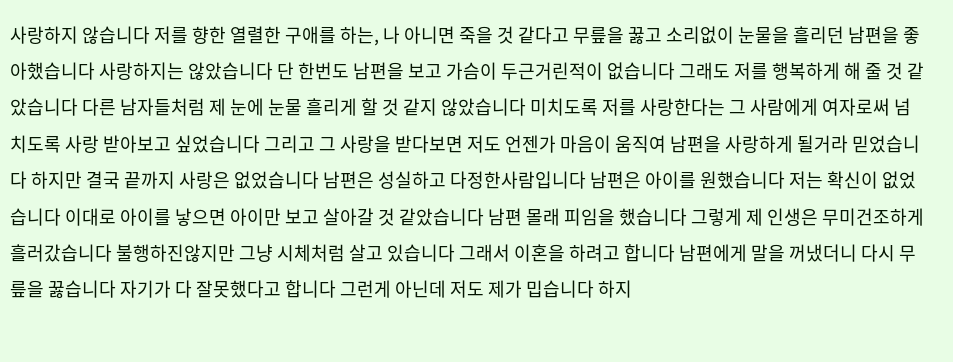사랑하지 않습니다 저를 향한 열렬한 구애를 하는, 나 아니면 죽을 것 같다고 무릎을 꿇고 소리없이 눈물을 흘리던 남편을 좋아했습니다 사랑하지는 않았습니다 단 한번도 남편을 보고 가슴이 두근거린적이 없습니다 그래도 저를 행복하게 해 줄 것 같았습니다 다른 남자들처럼 제 눈에 눈물 흘리게 할 것 같지 않았습니다 미치도록 저를 사랑한다는 그 사람에게 여자로써 넘치도록 사랑 받아보고 싶었습니다 그리고 그 사랑을 받다보면 저도 언젠가 마음이 움직여 남편을 사랑하게 될거라 믿었습니다 하지만 결국 끝까지 사랑은 없었습니다 남편은 성실하고 다정한사람입니다 남편은 아이를 원했습니다 저는 확신이 없었습니다 이대로 아이를 낳으면 아이만 보고 살아갈 것 같았습니다 남편 몰래 피임을 했습니다 그렇게 제 인생은 무미건조하게 흘러갔습니다 불행하진않지만 그냥 시체처럼 살고 있습니다 그래서 이혼을 하려고 합니다 남편에게 말을 꺼냈더니 다시 무릎을 꿇습니다 자기가 다 잘못했다고 합니다 그런게 아닌데 저도 제가 밉습니다 하지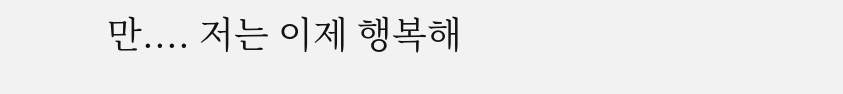만.... 저는 이제 행복해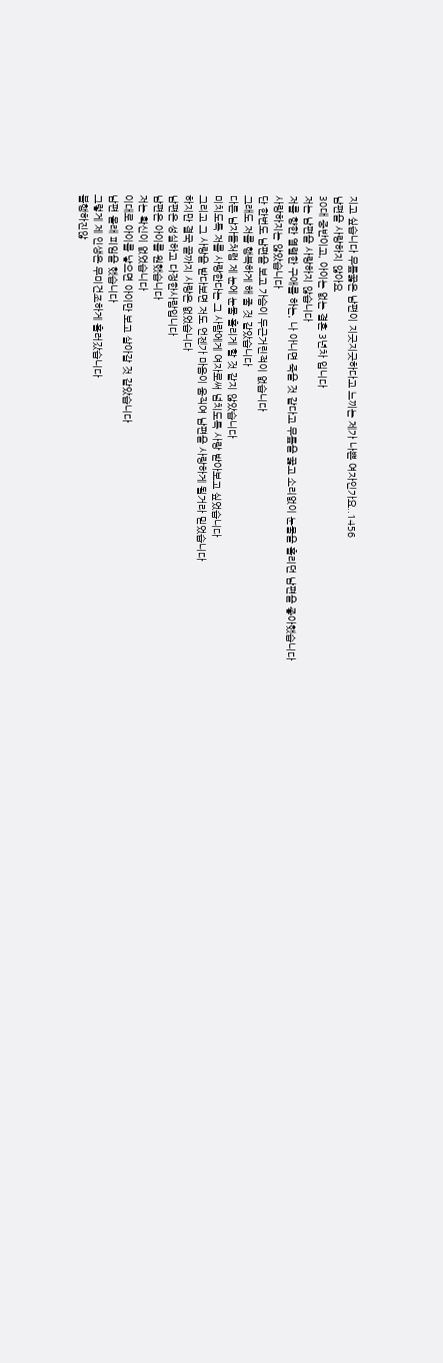지고 싶습니다 무릎꿇은 남편이 지긋지긋하다고 느끼는 제가 나쁜 여자인가요..1456
남편을 사랑하지 않아요
30대 중반이고, 아이는 없는 결혼 3년차 입니다
저는 남편을 사랑하지 않습니다
저를 향한 열렬한 구애를 하는, 나 아니면 죽을 것 같다고 무릎을 꿇고 소리없이 눈물을 흘리던 남편을 좋아했습니다
사랑하지는 않았습니다
단 한번도 남편을 보고 가슴이 두근거린적이 없습니다
그래도 저를 행복하게 해 줄 것 같았습니다
다른 남자들처럼 제 눈에 눈물 흘리게 할 것 같지 않았습니다
미치도록 저를 사랑한다는 그 사람에게 여자로써 넘치도록 사랑 받아보고 싶었습니다
그리고 그 사랑을 받다보면 저도 언젠가 마음이 움직여 남편을 사랑하게 될거라 믿었습니다
하지만 결국 끝까지 사랑은 없었습니다
남편은 성실하고 다정한사람입니다
남편은 아이를 원했습니다
저는 확신이 없었습니다
이대로 아이를 낳으면 아이만 보고 살아갈 것 같았습니다
남편 몰래 피임을 했습니다
그렇게 제 인생은 무미건조하게 흘러갔습니다
불행하진않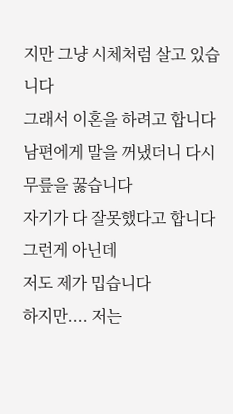지만 그냥 시체처럼 살고 있습니다
그래서 이혼을 하려고 합니다
남편에게 말을 꺼냈더니 다시 무릎을 꿇습니다
자기가 다 잘못했다고 합니다
그런게 아닌데
저도 제가 밉습니다
하지만.... 저는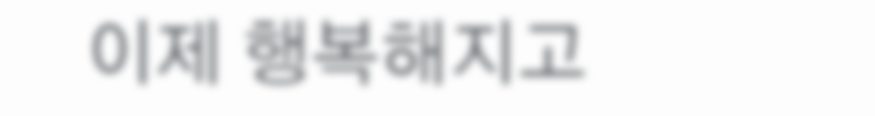이제 행복해지고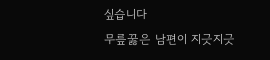싶습니다
무릎꿇은 남편이 지긋지긋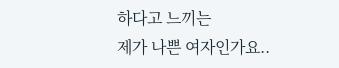하다고 느끼는
제가 나쁜 여자인가요..